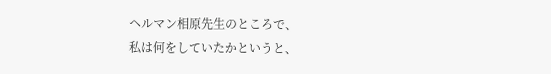ヘルマン相原先生のところで、
私は何をしていたかというと、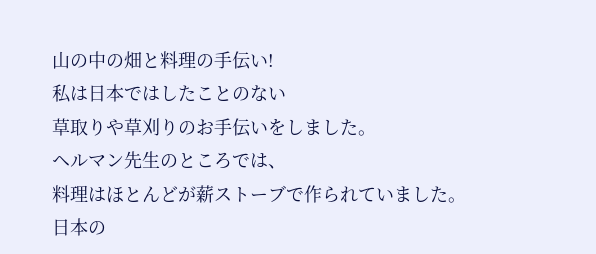山の中の畑と料理の手伝い!
私は日本ではしたことのない
草取りや草刈りのお手伝いをしました。
ヘルマン先生のところでは、
料理はほとんどが薪ストーブで作られていました。
日本の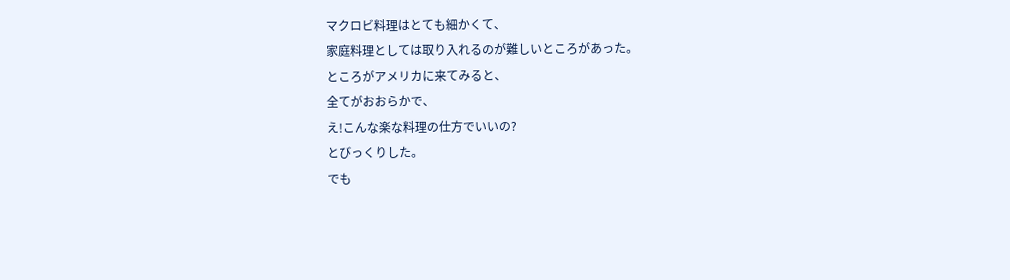マクロビ料理はとても細かくて、
家庭料理としては取り入れるのが難しいところがあった。
ところがアメリカに来てみると、
全てがおおらかで、
え!こんな楽な料理の仕方でいいの?
とびっくりした。
でも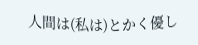人間は(私は)とかく優し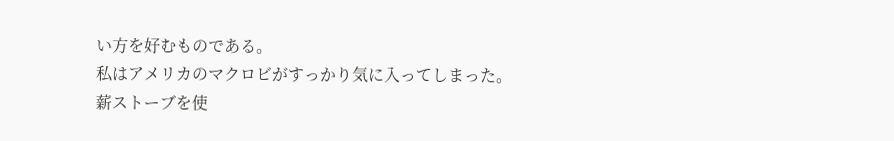い方を好むものである。
私はアメリカのマクロビがすっかり気に入ってしまった。
薪ストーブを使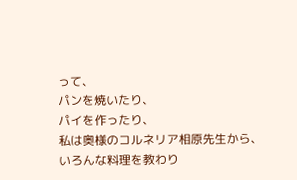って、
パンを焼いたり、
パイを作ったり、
私は奥様のコルネリア相原先生から、
いろんな料理を教わり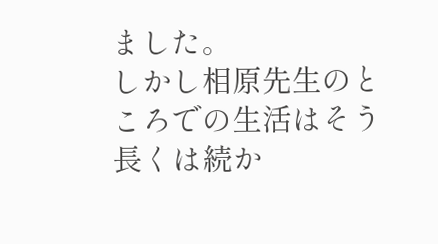ました。
しかし相原先生のところでの生活はそう長くは続か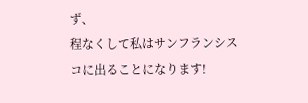ず、
程なくして私はサンフランシスコに出ることになります!